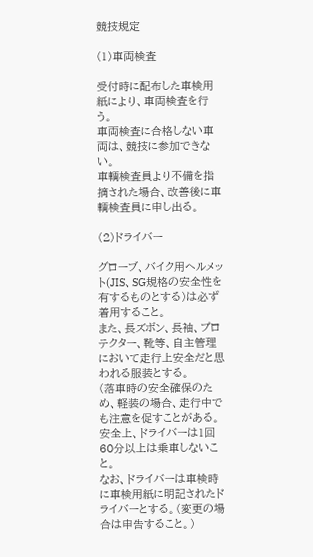競技規定

(1)車両検査

受付時に配布した車検用紙により、車両検査を行う。
車両検査に合格しない車両は、競技に参加できない。
車輌検査員より不備を指摘された場合、改善後に車輌検査員に申し出る。

(2)ドライバー

グローブ、バイク用ヘルメット(JIS、SG規格の安全性を有するものとする)は必ず着用すること。
また、長ズボン、長袖、プロテクター、靴等、自主管理において走行上安全だと思われる服装とする。
(落車時の安全確保のため、軽装の場合、走行中でも注意を促すことがある。
安全上、ドライバーは1回60分以上は乗車しないこと。
なお、ドライバーは車検時に車検用紙に明記されたドライバーとする。(変更の場合は申告すること。)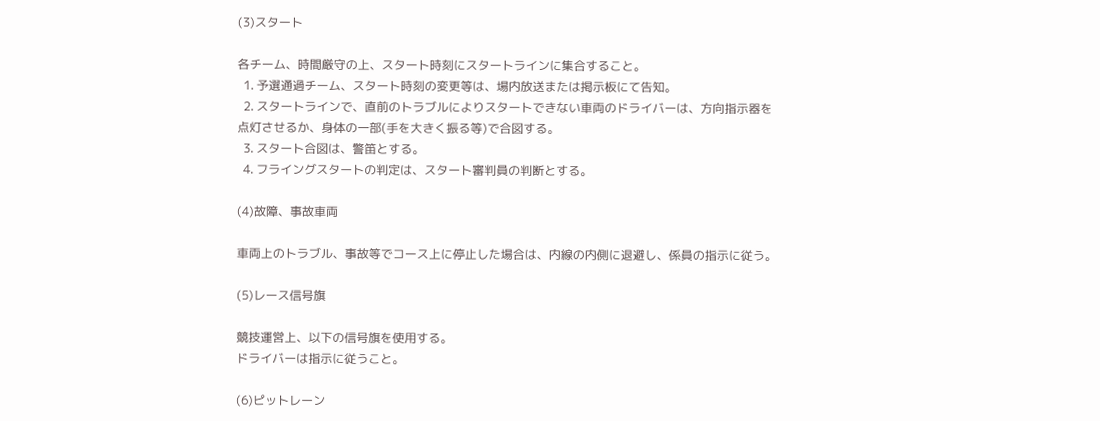(3)スタート

各チーム、時間厳守の上、スタート時刻にスタートラインに集合すること。
  1. 予選通過チーム、スタート時刻の変更等は、場内放送または掲示板にて告知。
  2. スタートラインで、直前のトラブルによりスタートできない車両のドライバーは、方向指示器を点灯させるか、身体の一部(手を大きく振る等)で合図する。
  3. スタート合図は、警笛とする。
  4. フライングスタートの判定は、スタート審判員の判断とする。

(4)故障、事故車両

車両上のトラブル、事故等でコース上に停止した場合は、内線の内側に退避し、係員の指示に従う。

(5)レース信号旗

競技運営上、以下の信号旗を使用する。
ドライバーは指示に従うこと。

(6)ピットレーン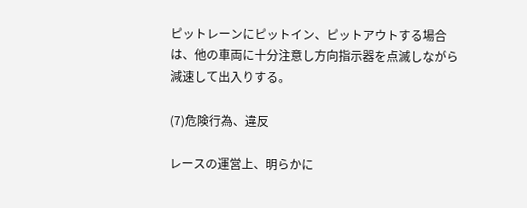ピットレーンにピットイン、ピットアウトする場合は、他の車両に十分注意し方向指示器を点滅しながら減速して出入りする。

(7)危険行為、違反

レースの運営上、明らかに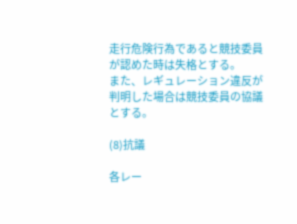走行危険行為であると競技委員が認めた時は失格とする。
また、レギュレーション違反が判明した場合は競技委員の協議とする。

(8)抗議

各レー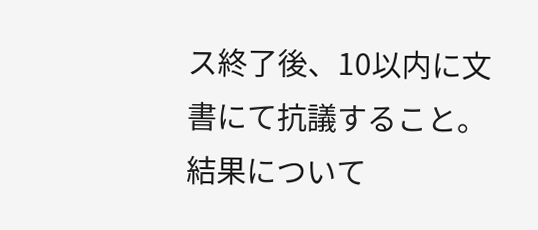ス終了後、10以内に文書にて抗議すること。
結果について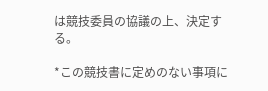は競技委員の協議の上、決定する。

*この競技書に定めのない事項に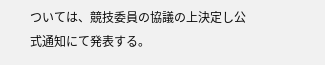ついては、競技委員の協議の上決定し公式通知にて発表する。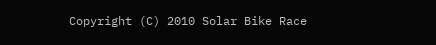Copyright (C) 2010 Solar Bike Race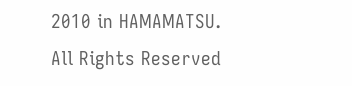2010 in HAMAMATSU. All Rights Reserved